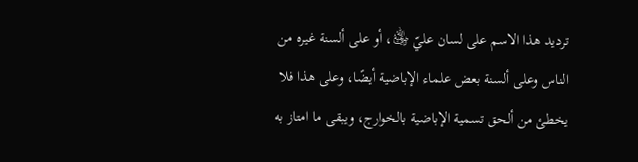ترديد هذا الاسم على لسان عليّ ﵁، أو على ألسنة غيره من الناس وعلى ألسنة بعض علماء الإباضية أيضًا، وعلى هذا فلا يخطئ من ألحق تسمية الإباضية بالخوارج، ويبقى ما امتاز به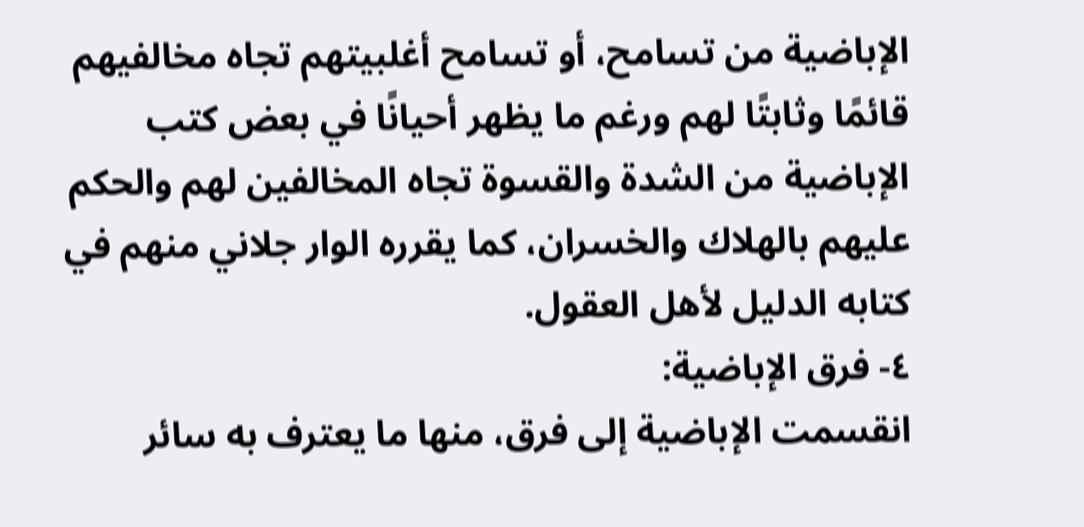الإباضية من تسامح، أو تسامح أغلبيتهم تجاه مخالفيهم قائمًا وثابتًا لهم ورغم ما يظهر أحيانًا في بعض كتب الإباضية من الشدة والقسوة تجاه المخالفين لهم والحكم عليهم بالهلاك والخسران، كما يقرره الوار جلاني منهم في كتابه الدليل لأهل العقول.
٤- فرق الإباضية:
انقسمت الإباضية إلى فرق، منها ما يعترف به سائر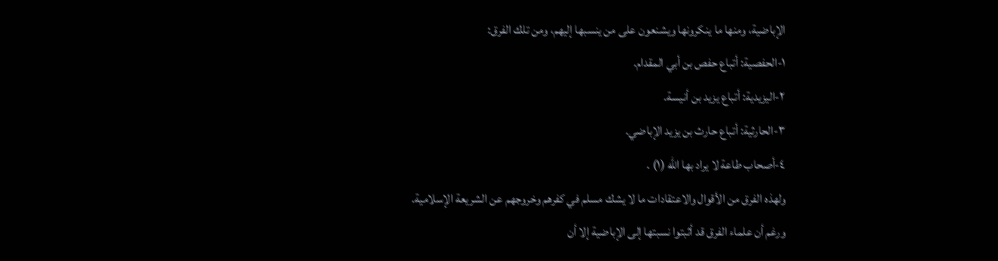الإباضية، ومنها ما ينكرونها ويشنعون على من ينسبها إليهم، ومن تلك الفرق:
١-الحفصية: أتباع حفص بن أبي المقدام.
٢-اليزيدية: أتباع يزيد بن أنيسة.
٣-الحارثية: أتباع حارث بن يزيد الإباضي.
٤-أصحاب طاعة لا يراد بها الله (١) .
ولهذه الفرق من الأقوال والاعتقادات ما لا يشك مسلم في كفرهم وخروجهم عن الشريعة الإسلامية.
ورغم أن علماء الفرق قد أثبتوا نسبتها إلى الإباضية إلا أن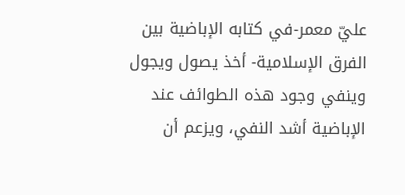عليّ معمر-في كتابه الإباضية بين الفرق الإسلامية- أخذ يصول ويجول وينفي وجود هذه الطوائف عند الإباضية أشد النفي، ويزعم أن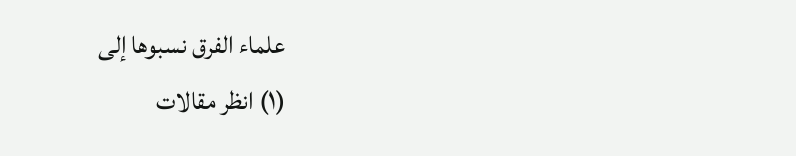علماء الفرق نسبوها إلى
(١) انظر مقالات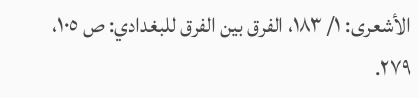الأشعرى: ١/ ١٨٣، الفرق بين الفرق للبغدادي: ص ١٠٥، ٢٧٩.